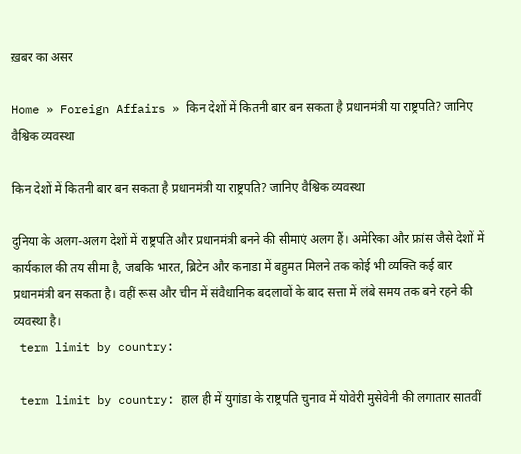ख़बर का असर

Home » Foreign Affairs » किन देशों में कितनी बार बन सकता है प्रधानमंत्री या राष्ट्रपति? जानिए वैश्विक व्यवस्था

किन देशों में कितनी बार बन सकता है प्रधानमंत्री या राष्ट्रपति? जानिए वैश्विक व्यवस्था

दुनिया के अलग-अलग देशों में राष्ट्रपति और प्रधानमंत्री बनने की सीमाएं अलग हैं। अमेरिका और फ्रांस जैसे देशों में कार्यकाल की तय सीमा है, जबकि भारत, ब्रिटेन और कनाडा में बहुमत मिलने तक कोई भी व्यक्ति कई बार प्रधानमंत्री बन सकता है। वहीं रूस और चीन में संवैधानिक बदलावों के बाद सत्ता में लंबे समय तक बने रहने की व्यवस्था है।
 term limit by country:

 term limit by country: हाल ही में युगांडा के राष्ट्रपति चुनाव में योवेरी मुसेवेनी की लगातार सातवीं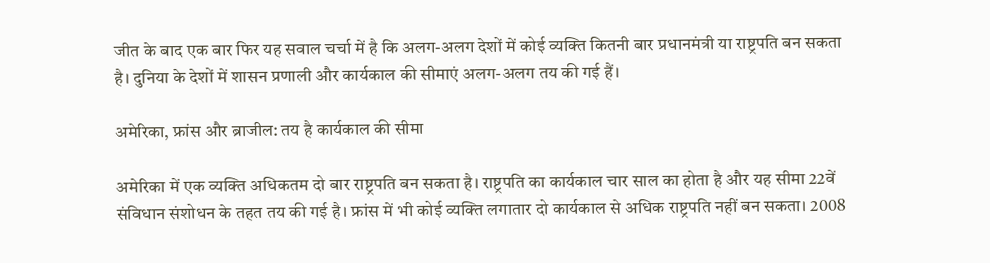जीत के बाद एक बार फिर यह सवाल चर्चा में है कि अलग-अलग देशों में कोई व्यक्ति कितनी बार प्रधानमंत्री या राष्ट्रपति बन सकता है। दुनिया के देशों में शासन प्रणाली और कार्यकाल की सीमाएं अलग-अलग तय की गई हैं।

अमेरिका, फ्रांस और ब्राजील: तय है कार्यकाल की सीमा

अमेरिका में एक व्यक्ति अधिकतम दो बार राष्ट्रपति बन सकता है। राष्ट्रपति का कार्यकाल चार साल का होता है और यह सीमा 22वें संविधान संशोधन के तहत तय की गई है। फ्रांस में भी कोई व्यक्ति लगातार दो कार्यकाल से अधिक राष्ट्रपति नहीं बन सकता। 2008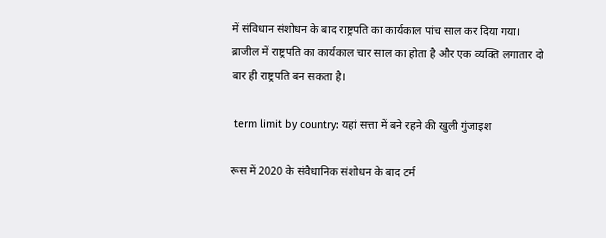में संविधान संशोधन के बाद राष्ट्रपति का कार्यकाल पांच साल कर दिया गया। ब्राजील में राष्ट्रपति का कार्यकाल चार साल का होता है और एक व्यक्ति लगातार दो बार ही राष्ट्रपति बन सकता है।

 term limit by country: यहां सत्ता में बने रहने की खुली गुंजाइश

रूस में 2020 के संवैधानिक संशोधन के बाद टर्म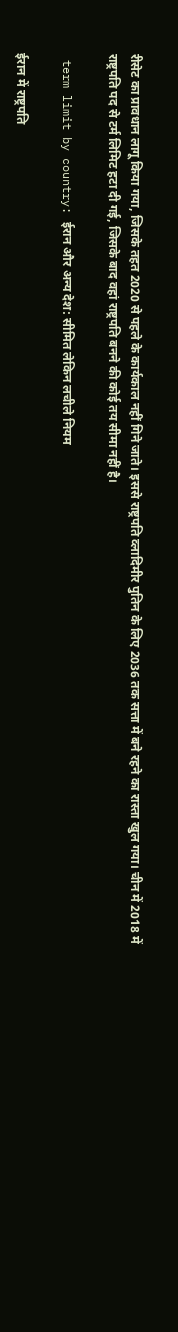रीसेट का प्रावधान लागू किया गया, जिसके तहत 2020 से पहले के कार्यकाल नहीं गिने जाते। इससे राष्ट्रपति व्लादिमीर पुतिन के लिए 2036 तक सत्ता में बने रहने का रास्ता खुल गया। चीन में 2018 में राष्ट्रपति पद से टर्म लिमिट हटा दी गई, जिसके बाद वहां राष्ट्रपति बनने की कोई तय सीमा नहीं है।

 term limit by country: ईरान और अन्य देश: सीमित लेकिन लचीले नियम

ईरान में राष्ट्रपति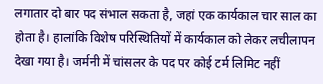लगातार दो बार पद संभाल सकता है, जहां एक कार्यकाल चार साल का होता है। हालांकि विशेष परिस्थितियों में कार्यकाल को लेकर लचीलापन देखा गया है। जर्मनी में चांसलर के पद पर कोई टर्म लिमिट नहीं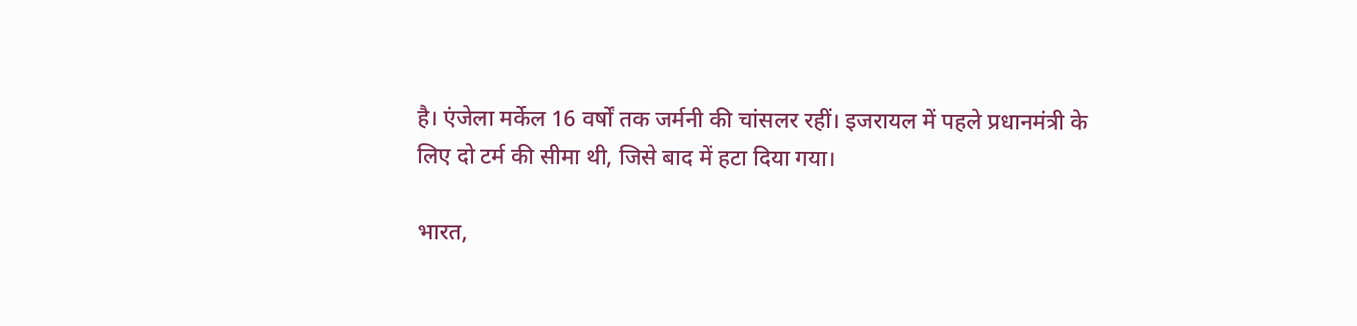है। एंजेला मर्केल 16 वर्षों तक जर्मनी की चांसलर रहीं। इजरायल में पहले प्रधानमंत्री के लिए दो टर्म की सीमा थी, जिसे बाद में हटा दिया गया।

भारत,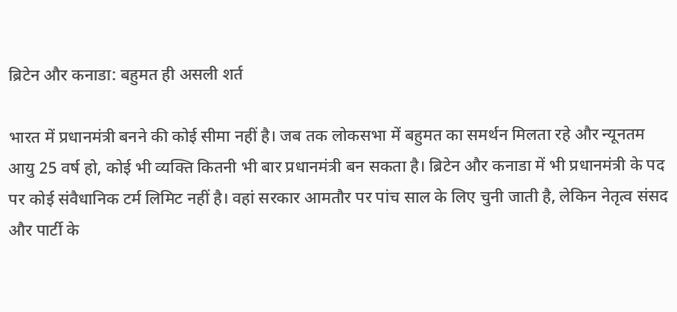ब्रिटेन और कनाडा: बहुमत ही असली शर्त

भारत में प्रधानमंत्री बनने की कोई सीमा नहीं है। जब तक लोकसभा में बहुमत का समर्थन मिलता रहे और न्यूनतम आयु 25 वर्ष हो, कोई भी व्यक्ति कितनी भी बार प्रधानमंत्री बन सकता है। ब्रिटेन और कनाडा में भी प्रधानमंत्री के पद पर कोई संवैधानिक टर्म लिमिट नहीं है। वहां सरकार आमतौर पर पांच साल के लिए चुनी जाती है, लेकिन नेतृत्व संसद और पार्टी के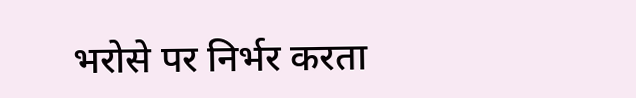भरोसे पर निर्भर करता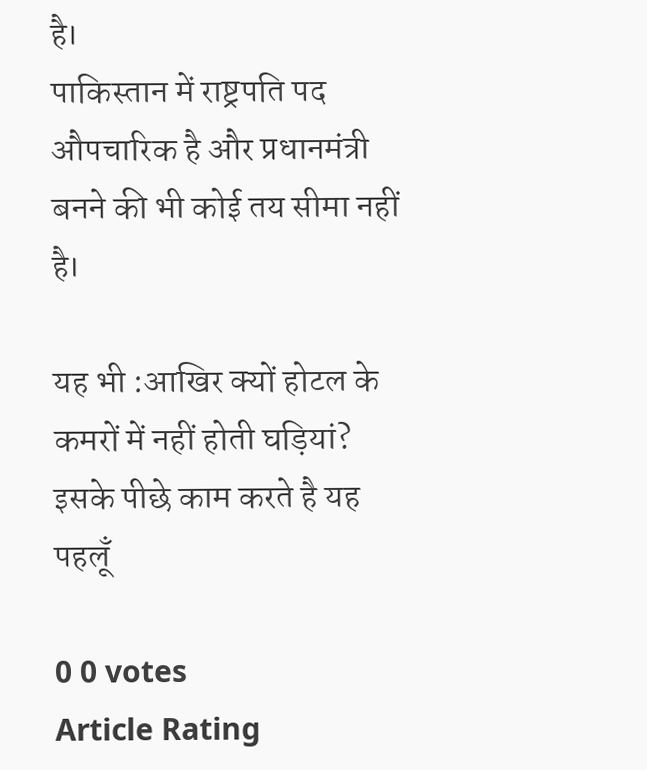है।
पाकिस्तान में राष्ट्रपति पद औपचारिक है और प्रधानमंत्री बनने की भी कोई तय सीमा नहीं है।

यह भी :आखिर क्यों होटल के कमरों में नहीं होती घड़ियां? इसके पीछे काम करते है यह पहलूँ

0 0 votes
Article Rating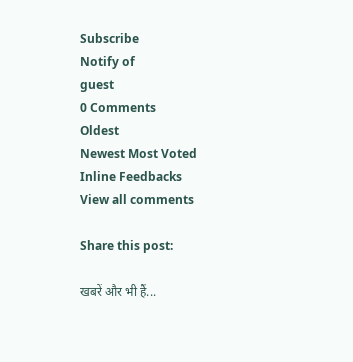Subscribe
Notify of
guest
0 Comments
Oldest
Newest Most Voted
Inline Feedbacks
View all comments

Share this post:

खबरें और भी हैं...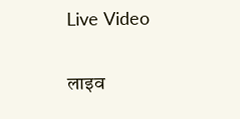Live Video

लाइव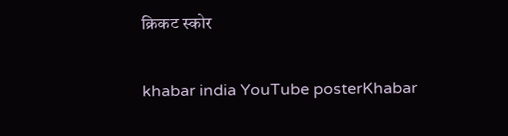क्रिकट स्कोर

khabar india YouTube posterKhabar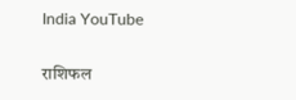India YouTube

राशिफल